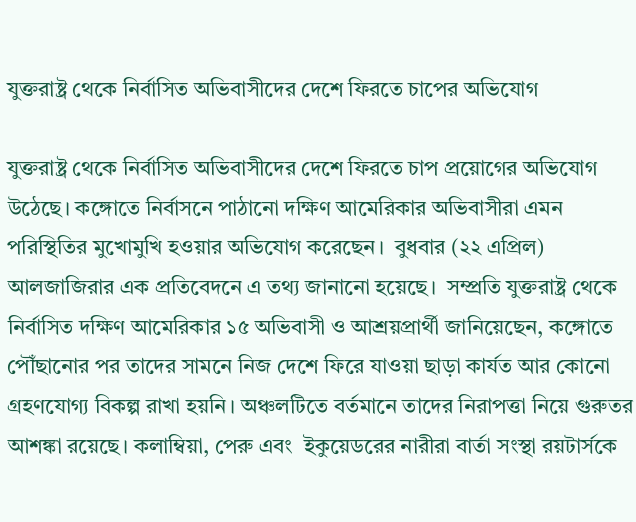যুক্তরাষ্ট্র থেকে নির্বাসিত অভিবাসীদের দেশে ফিরতে চাপের অভিযোগ

যুক্তরাষ্ট্র থেকে নির্বাসিত অভিবাসীদের দেশে ফিরতে চাপ প্রয়োগের অভিযোগ উঠেছে। কঙ্গোতে নির্বাসনে পাঠানো দক্ষিণ আমেরিকার অভিবাসীরা এমন পরিস্থিতির মুখোমুখি হওয়ার অভিযোগ করেছেন।  বুধবার (২২ এপ্রিল) আলজাজিরার এক প্রতিবেদনে এ তথ্য জানানো হয়েছে।  সম্প্রতি যুক্তরাষ্ট্র থেকে নির্বাসিত দক্ষিণ আমেরিকার ১৫ অভিবাসী ও আশ্রয়প্রার্থী জানিয়েছেন, কঙ্গোতে পৌঁছানোর পর তাদের সামনে নিজ দেশে ফিরে যাওয়া ছাড়া কার্যত আর কোনো গ্রহণযোগ্য বিকল্প রাখা হয়নি। অঞ্চলটিতে বর্তমানে তাদের নিরাপত্তা নিয়ে গুরুতর আশঙ্কা রয়েছে। কলাম্বিয়া, পেরু এবং  ইকুয়েডরের নারীরা বার্তা সংস্থা রয়টার্সকে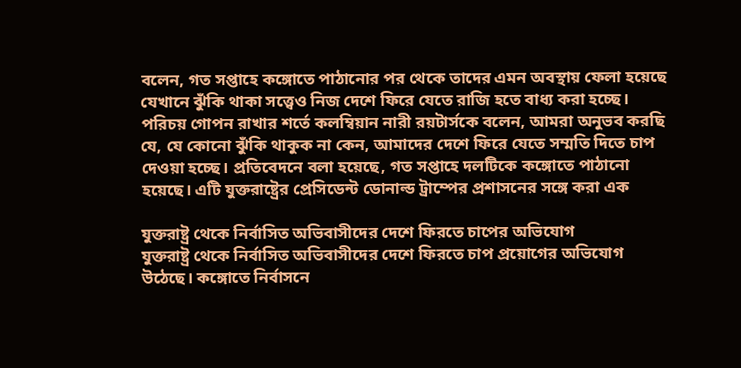বলেন, গত সপ্তাহে কঙ্গোতে পাঠানোর পর থেকে তাদের এমন অবস্থায় ফেলা হয়েছে যেখানে ঝুঁকি থাকা সত্ত্বেও নিজ দেশে ফিরে যেতে রাজি হতে বাধ্য করা হচ্ছে। পরিচয় গোপন রাখার শর্তে কলম্বিয়ান নারী রয়টার্সকে বলেন, আমরা অনুভব করছি যে, যে কোনো ঝুঁকি থাকুক না কেন, আমাদের দেশে ফিরে যেতে সম্মতি দিতে চাপ দেওয়া হচ্ছে। প্রতিবেদনে বলা হয়েছে, গত সপ্তাহে দলটিকে কঙ্গোতে পাঠানো হয়েছে। এটি যুক্তরাষ্ট্রের প্রেসিডেন্ট ডোনাল্ড ট্রাম্পের প্রশাসনের সঙ্গে করা এক

যুক্তরাষ্ট্র থেকে নির্বাসিত অভিবাসীদের দেশে ফিরতে চাপের অভিযোগ
যুক্তরাষ্ট্র থেকে নির্বাসিত অভিবাসীদের দেশে ফিরতে চাপ প্রয়োগের অভিযোগ উঠেছে। কঙ্গোতে নির্বাসনে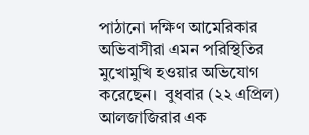পাঠানো দক্ষিণ আমেরিকার অভিবাসীরা এমন পরিস্থিতির মুখোমুখি হওয়ার অভিযোগ করেছেন।  বুধবার (২২ এপ্রিল) আলজাজিরার এক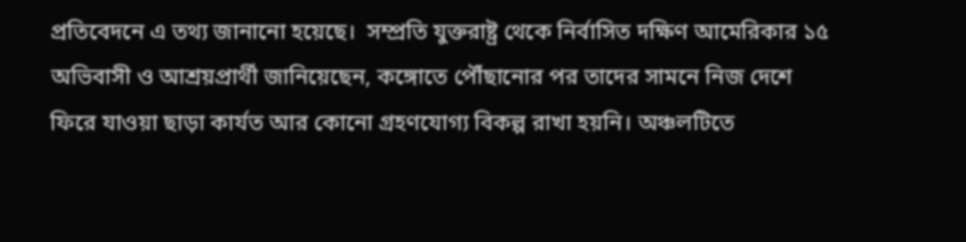প্রতিবেদনে এ তথ্য জানানো হয়েছে।  সম্প্রতি যুক্তরাষ্ট্র থেকে নির্বাসিত দক্ষিণ আমেরিকার ১৫ অভিবাসী ও আশ্রয়প্রার্থী জানিয়েছেন, কঙ্গোতে পৌঁছানোর পর তাদের সামনে নিজ দেশে ফিরে যাওয়া ছাড়া কার্যত আর কোনো গ্রহণযোগ্য বিকল্প রাখা হয়নি। অঞ্চলটিতে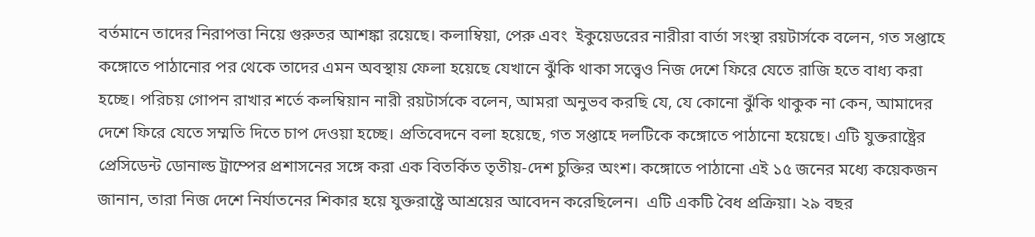বর্তমানে তাদের নিরাপত্তা নিয়ে গুরুতর আশঙ্কা রয়েছে। কলাম্বিয়া, পেরু এবং  ইকুয়েডরের নারীরা বার্তা সংস্থা রয়টার্সকে বলেন, গত সপ্তাহে কঙ্গোতে পাঠানোর পর থেকে তাদের এমন অবস্থায় ফেলা হয়েছে যেখানে ঝুঁকি থাকা সত্ত্বেও নিজ দেশে ফিরে যেতে রাজি হতে বাধ্য করা হচ্ছে। পরিচয় গোপন রাখার শর্তে কলম্বিয়ান নারী রয়টার্সকে বলেন, আমরা অনুভব করছি যে, যে কোনো ঝুঁকি থাকুক না কেন, আমাদের দেশে ফিরে যেতে সম্মতি দিতে চাপ দেওয়া হচ্ছে। প্রতিবেদনে বলা হয়েছে, গত সপ্তাহে দলটিকে কঙ্গোতে পাঠানো হয়েছে। এটি যুক্তরাষ্ট্রের প্রেসিডেন্ট ডোনাল্ড ট্রাম্পের প্রশাসনের সঙ্গে করা এক বিতর্কিত তৃতীয়-দেশ চুক্তির অংশ। কঙ্গোতে পাঠানো এই ১৫ জনের মধ্যে কয়েকজন জানান, তারা নিজ দেশে নির্যাতনের শিকার হয়ে যুক্তরাষ্ট্রে আশ্রয়ের আবেদন করেছিলেন।  এটি একটি বৈধ প্রক্রিয়া। ২৯ বছর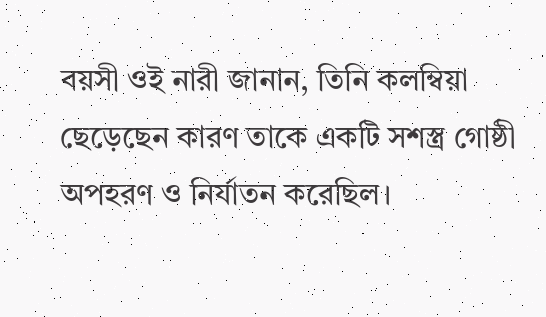বয়সী ওই নারী জানান, তিনি কলম্বিয়া ছেড়েছেন কারণ তাকে একটি সশস্ত্র গোষ্ঠী অপহরণ ও নির্যাতন করেছিল।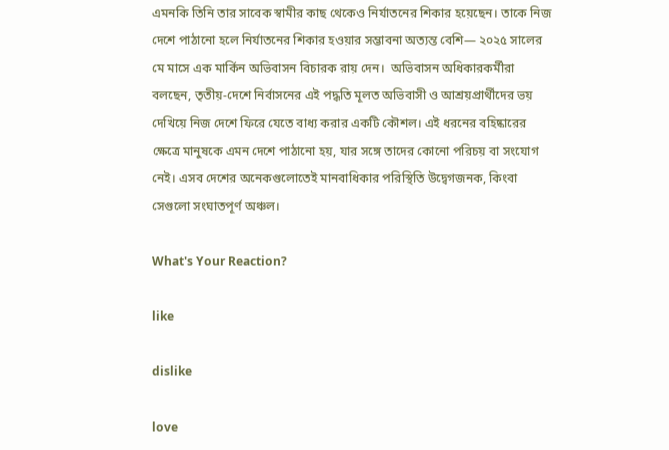এমনকি তিনি তার সাবেক স্বামীর কাছ থেকেও নির্যাতনের শিকার হয়েছেন। তাকে নিজ দেশে পাঠানো হলে নির্যাতনের শিকার হওয়ার সম্ভাবনা অত্যন্ত বেশি— ২০২৫ সালের মে মাসে এক মার্কিন অভিবাসন বিচারক রায় দেন।  অভিবাসন অধিকারকর্মীরা বলছেন, তৃতীয়-দেশে নির্বাসনের এই পদ্ধতি মূলত অভিবাসী ও আশ্রয়প্রার্থীদের ভয় দেখিয়ে নিজ দেশে ফিরে যেতে বাধ্য করার একটি কৌশল। এই ধরনের বহিষ্কারের ক্ষেত্রে মানুষকে এমন দেশে পাঠানো হয়, যার সঙ্গে তাদের কোনো পরিচয় বা সংযোগ নেই। এসব দেশের অনেকগুলোতেই মানবাধিকার পরিস্থিতি উদ্বেগজনক, কিংবা সেগুলো সংঘাতপূর্ণ অঞ্চল।

What's Your Reaction?

like

dislike

love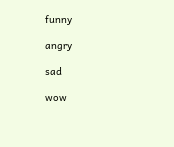funny

angry

sad

wow